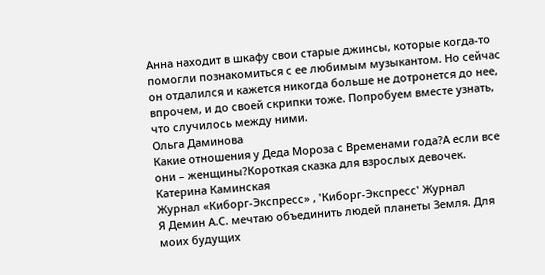Анна находит в шкафу свои старые джинсы, которые когда-то помогли познакомиться с ее любимым музыкантом. Но сейчас он отдалился и кажется никогда больше не дотронется до нее, впрочем, и до своей скрипки тоже. Попробуем вместе узнать, что случилось между ними.
Ольга Даминова
Какие отношения у Деда Мороза с Временами года?А если все они – женщины?Короткая сказка для взрослых девочек.
Катерина Каминская
Журнал «Киборг-Экспресс» , 'Кибоpг-Экспpесс' Журнал
Я Демин А.С. мечтаю объединить людей планеты Земля. Для моих будущих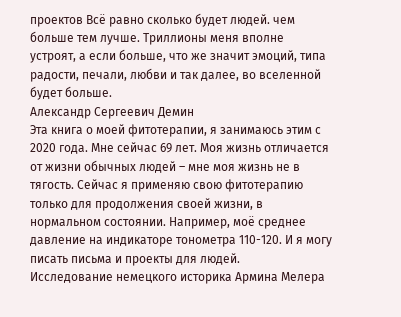проектов Всё равно сколько будет людей. чем больше тем лучше. Триллионы меня вполне устроят, а если больше, что же значит эмоций, типа радости, печали, любви и так далее, во вселенной будет больше.
Александр Сергеевич Демин
Эта книга о моей фитотерапии, я занимаюсь этим с 2020 года. Мне сейчас 69 лет. Моя жизнь отличается от жизни обычных людей – мне моя жизнь не в тягость. Сейчас я применяю свою фитотерапию только для продолжения своей жизни, в нормальном состоянии. Например, моё среднее давление на индикаторе тонометра 110-120. И я могу писать письма и проекты для людей.
Исследование немецкого историка Армина Мелера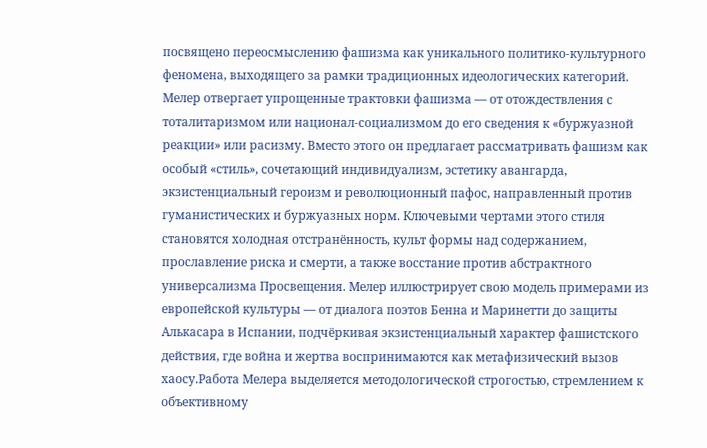посвящено переосмыслению фашизма как уникального политико-культурного феномена, выходящего за рамки традиционных идеологических категорий. Мелер отвергает упрощенные трактовки фашизма — от отождествления с тоталитаризмом или национал-социализмом до его сведения к «буржуазной реакции» или расизму. Вместо этого он предлагает рассматривать фашизм как особый «стиль», сочетающий индивидуализм, эстетику авангарда, экзистенциальный героизм и революционный пафос, направленный против гуманистических и буржуазных норм. Ключевыми чертами этого стиля становятся холодная отстранённость, культ формы над содержанием, прославление риска и смерти, а также восстание против абстрактного универсализма Просвещения. Мелер иллюстрирует свою модель примерами из европейской культуры — от диалога поэтов Бенна и Маринетти до защиты Алькасара в Испании, подчёркивая экзистенциальный характер фашистского действия, где война и жертва воспринимаются как метафизический вызов хаосу.Работа Мелера выделяется методологической строгостью, стремлением к объективному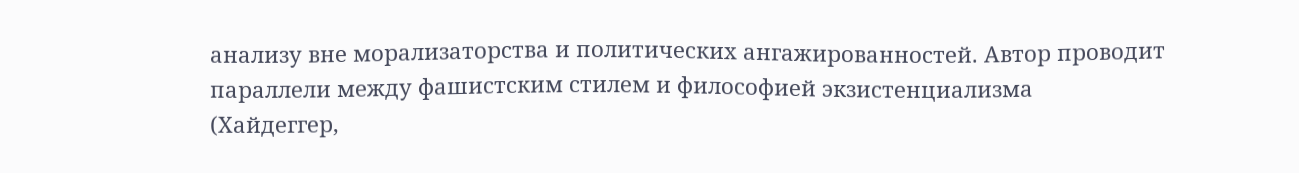анализу вне морализаторства и политических ангажированностей. Автор проводит параллели между фашистским стилем и философией экзистенциализма (Хайдеггер,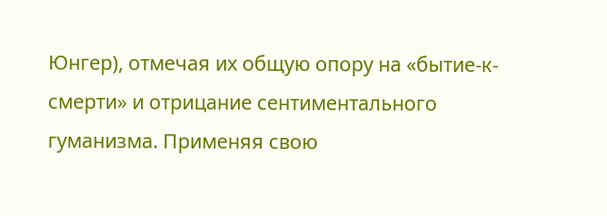Юнгер), отмечая их общую опору на «бытие-к-смерти» и отрицание сентиментального гуманизма. Применяя свою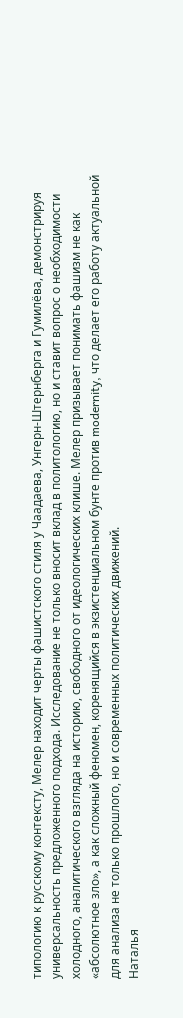типологию к русскому контексту, Мелер находит черты фашистского стиля у Чаадаева, Унгерн-Штернберга и Гумилёва, демонстрируя универсальность предложенного подхода. Исследование не только вносит вклад в политологию, но и ставит вопрос о необходимости холодного, аналитического взгляда на историю, свободного от идеологических клише. Мелер призывает понимать фашизм не как «абсолютное зло», а как сложный феномен, коренящийся в экзистенциальном бунте против modernity, что делает его работу актуальной для анализа не только прошлого, но и современных политических движений.
Наталья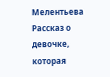Мелентьева
Рассказ о девочке, которая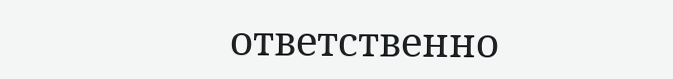ответственно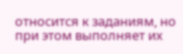относится к заданиям, но при этом выполняет их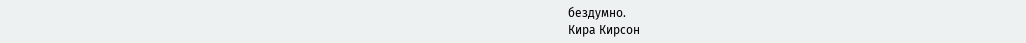бездумно.
Кира Кирсон